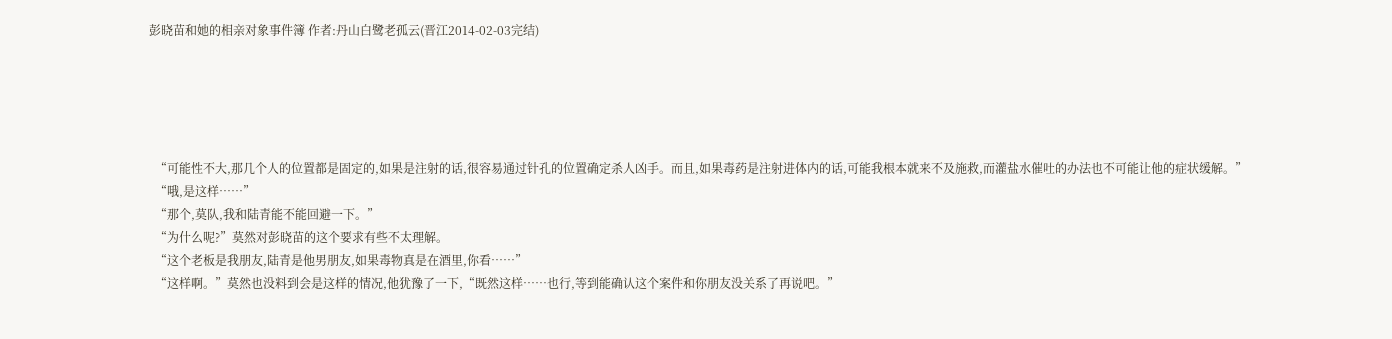彭晓苗和她的相亲对象事件簿 作者:丹山白鹭老孤云(晋江2014-02-03完结)





  “可能性不大,那几个人的位置都是固定的,如果是注射的话,很容易通过针孔的位置确定杀人凶手。而且,如果毒药是注射进体内的话,可能我根本就来不及施救,而灌盐水催吐的办法也不可能让他的症状缓解。”
  “哦,是这样……”
  “那个,莫队,我和陆青能不能回避一下。”
  “为什么呢?”莫然对彭晓苗的这个要求有些不太理解。
  “这个老板是我朋友,陆青是他男朋友,如果毒物真是在酒里,你看……”
  “这样啊。”莫然也没料到会是这样的情况,他犹豫了一下,“既然这样……也行,等到能确认这个案件和你朋友没关系了再说吧。”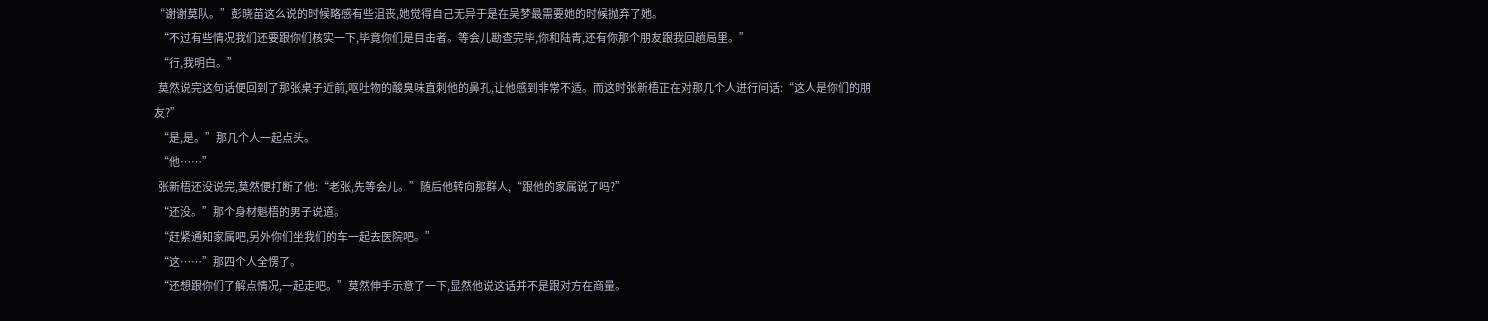“谢谢莫队。”彭晓苗这么说的时候略感有些沮丧,她觉得自己无异于是在吴梦最需要她的时候抛弃了她。
  “不过有些情况我们还要跟你们核实一下,毕竟你们是目击者。等会儿勘查完毕,你和陆青,还有你那个朋友跟我回趟局里。”
  “行,我明白。”
  莫然说完这句话便回到了那张桌子近前,呕吐物的酸臭味直刺他的鼻孔,让他感到非常不适。而这时张新梧正在对那几个人进行问话:“这人是你们的朋友?”
  “是,是。”那几个人一起点头。
  “他……”
  张新梧还没说完,莫然便打断了他:“老张,先等会儿。”随后他转向那群人,“跟他的家属说了吗?”
  “还没。”那个身材魁梧的男子说道。
  “赶紧通知家属吧,另外你们坐我们的车一起去医院吧。”
  “这……”那四个人全愣了。
  “还想跟你们了解点情况,一起走吧。”莫然伸手示意了一下,显然他说这话并不是跟对方在商量。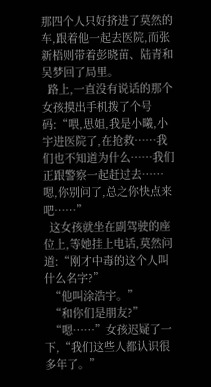那四个人只好挤进了莫然的车,跟着他一起去医院,而张新梧则带着彭晓苗、陆青和吴梦回了局里。
  路上,一直没有说话的那个女孩摸出手机拨了个号码:“喂,思姐,我是小曦,小宇进医院了,在抢救……我们也不知道为什么……我们正跟警察一起赶过去……嗯,你别问了,总之你快点来吧……”
  这女孩就坐在副驾驶的座位上,等她挂上电话,莫然问道:“刚才中毒的这个人叫什么名字?”
  “他叫涂浩宇。”
  “和你们是朋友?”
  “嗯……”女孩迟疑了一下,“我们这些人都认识很多年了。”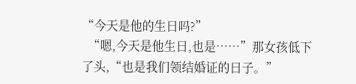“今天是他的生日吗?”
  “嗯,今天是他生日,也是……”那女孩低下了头,“也是我们领结婚证的日子。”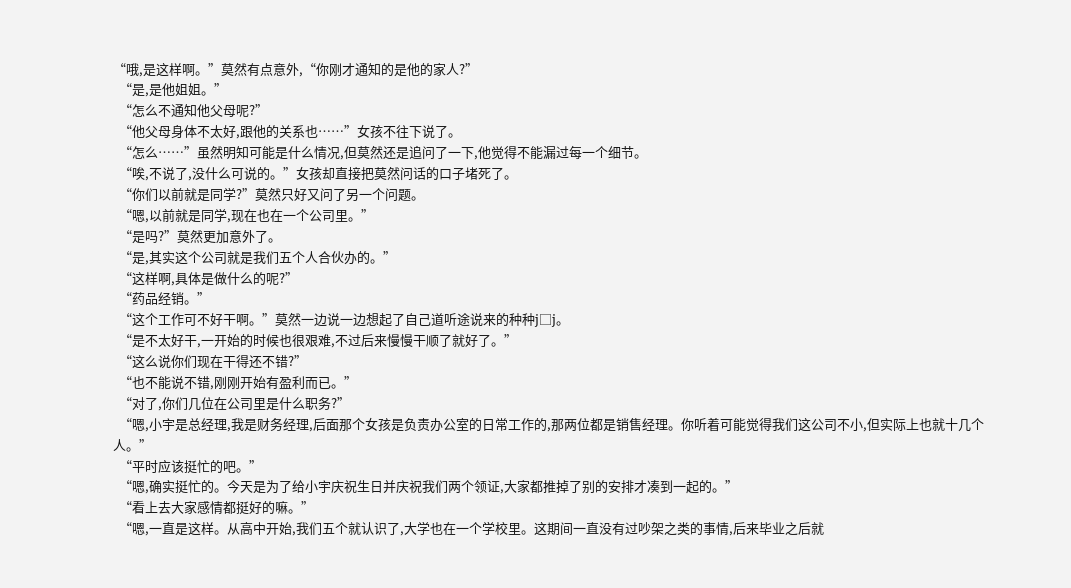“哦,是这样啊。”莫然有点意外,“你刚才通知的是他的家人?”
  “是,是他姐姐。”
  “怎么不通知他父母呢?”
  “他父母身体不太好,跟他的关系也……”女孩不往下说了。
  “怎么……”虽然明知可能是什么情况,但莫然还是追问了一下,他觉得不能漏过每一个细节。
  “唉,不说了,没什么可说的。”女孩却直接把莫然问话的口子堵死了。
  “你们以前就是同学?”莫然只好又问了另一个问题。
  “嗯,以前就是同学,现在也在一个公司里。”
  “是吗?”莫然更加意外了。
  “是,其实这个公司就是我们五个人合伙办的。”
  “这样啊,具体是做什么的呢?”
  “药品经销。”
  “这个工作可不好干啊。”莫然一边说一边想起了自己道听途说来的种种j□j。
  “是不太好干,一开始的时候也很艰难,不过后来慢慢干顺了就好了。”
  “这么说你们现在干得还不错?”
  “也不能说不错,刚刚开始有盈利而已。”
  “对了,你们几位在公司里是什么职务?”
  “嗯,小宇是总经理,我是财务经理,后面那个女孩是负责办公室的日常工作的,那两位都是销售经理。你听着可能觉得我们这公司不小,但实际上也就十几个人。”
  “平时应该挺忙的吧。”
  “嗯,确实挺忙的。今天是为了给小宇庆祝生日并庆祝我们两个领证,大家都推掉了别的安排才凑到一起的。”
  “看上去大家感情都挺好的嘛。”
  “嗯,一直是这样。从高中开始,我们五个就认识了,大学也在一个学校里。这期间一直没有过吵架之类的事情,后来毕业之后就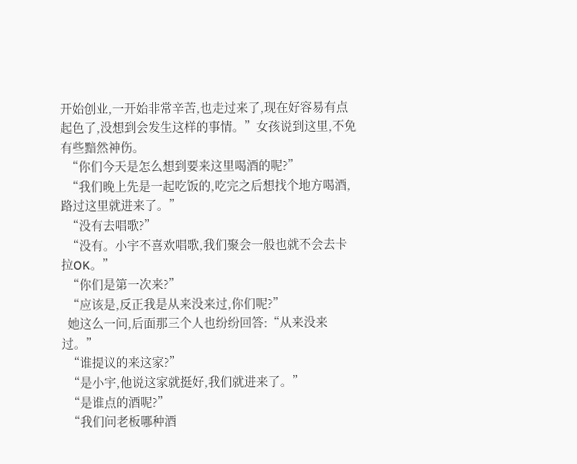开始创业,一开始非常辛苦,也走过来了,现在好容易有点起色了,没想到会发生这样的事情。”女孩说到这里,不免有些黯然神伤。
  “你们今天是怎么想到要来这里喝酒的呢?”
  “我们晚上先是一起吃饭的,吃完之后想找个地方喝酒,路过这里就进来了。”
  “没有去唱歌?”
  “没有。小宇不喜欢唱歌,我们聚会一般也就不会去卡拉OK。”
  “你们是第一次来?”
  “应该是,反正我是从来没来过,你们呢?”
  她这么一问,后面那三个人也纷纷回答:“从来没来过。”
  “谁提议的来这家?”
  “是小宇,他说这家就挺好,我们就进来了。”
  “是谁点的酒呢?”
  “我们问老板哪种酒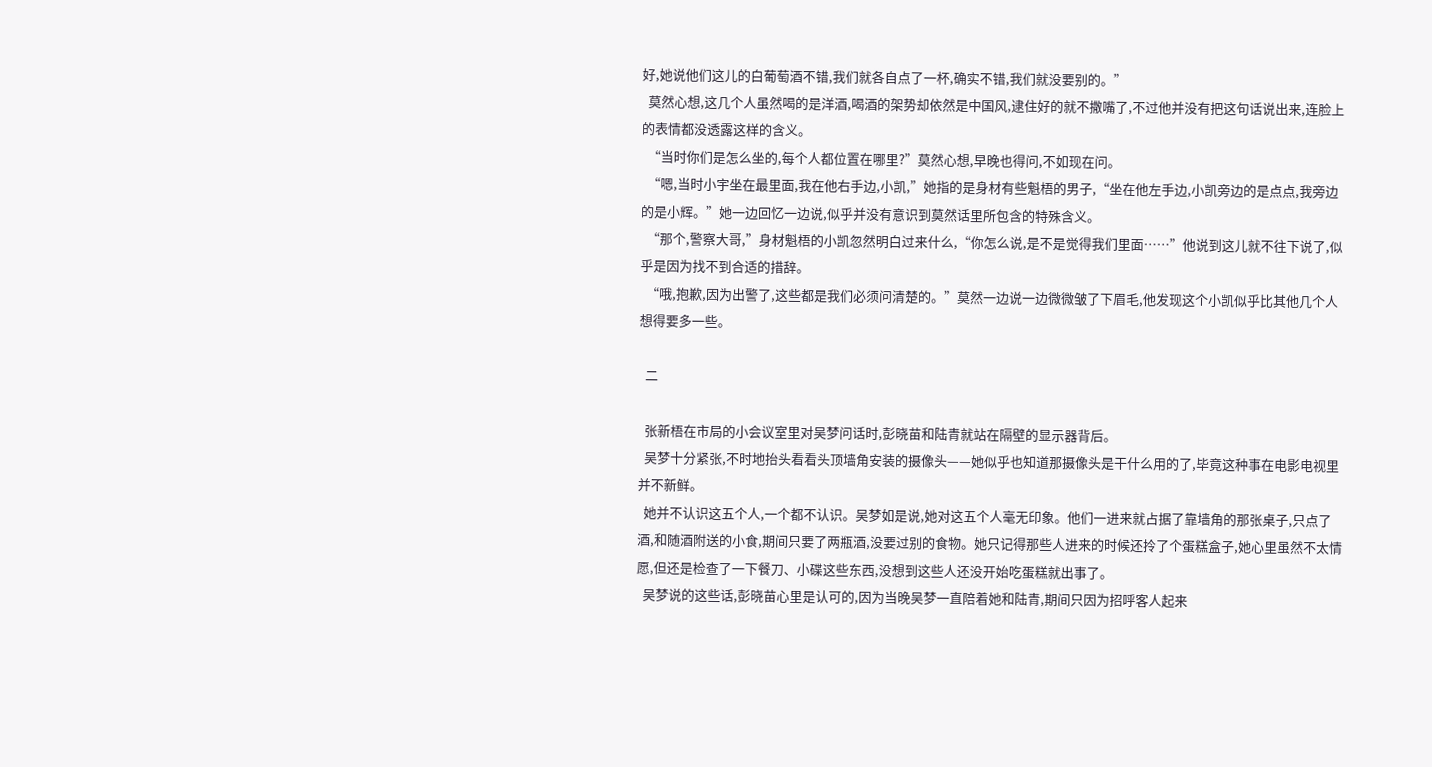好,她说他们这儿的白葡萄酒不错,我们就各自点了一杯,确实不错,我们就没要别的。”
  莫然心想,这几个人虽然喝的是洋酒,喝酒的架势却依然是中国风,逮住好的就不撒嘴了,不过他并没有把这句话说出来,连脸上的表情都没透露这样的含义。
  “当时你们是怎么坐的,每个人都位置在哪里?”莫然心想,早晚也得问,不如现在问。
  “嗯,当时小宇坐在最里面,我在他右手边,小凯,”她指的是身材有些魁梧的男子,“坐在他左手边,小凯旁边的是点点,我旁边的是小辉。”她一边回忆一边说,似乎并没有意识到莫然话里所包含的特殊含义。
  “那个,警察大哥,”身材魁梧的小凯忽然明白过来什么,“你怎么说,是不是觉得我们里面……”他说到这儿就不往下说了,似乎是因为找不到合适的措辞。
  “哦,抱歉,因为出警了,这些都是我们必须问清楚的。”莫然一边说一边微微皱了下眉毛,他发现这个小凯似乎比其他几个人想得要多一些。

  二

  张新梧在市局的小会议室里对吴梦问话时,彭晓苗和陆青就站在隔壁的显示器背后。
  吴梦十分紧张,不时地抬头看看头顶墙角安装的摄像头——她似乎也知道那摄像头是干什么用的了,毕竟这种事在电影电视里并不新鲜。
  她并不认识这五个人,一个都不认识。吴梦如是说,她对这五个人毫无印象。他们一进来就占据了靠墙角的那张桌子,只点了酒,和随酒附送的小食,期间只要了两瓶酒,没要过别的食物。她只记得那些人进来的时候还拎了个蛋糕盒子,她心里虽然不太情愿,但还是检查了一下餐刀、小碟这些东西,没想到这些人还没开始吃蛋糕就出事了。
  吴梦说的这些话,彭晓苗心里是认可的,因为当晚吴梦一直陪着她和陆青,期间只因为招呼客人起来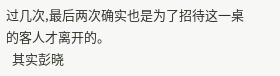过几次,最后两次确实也是为了招待这一桌的客人才离开的。
  其实彭晓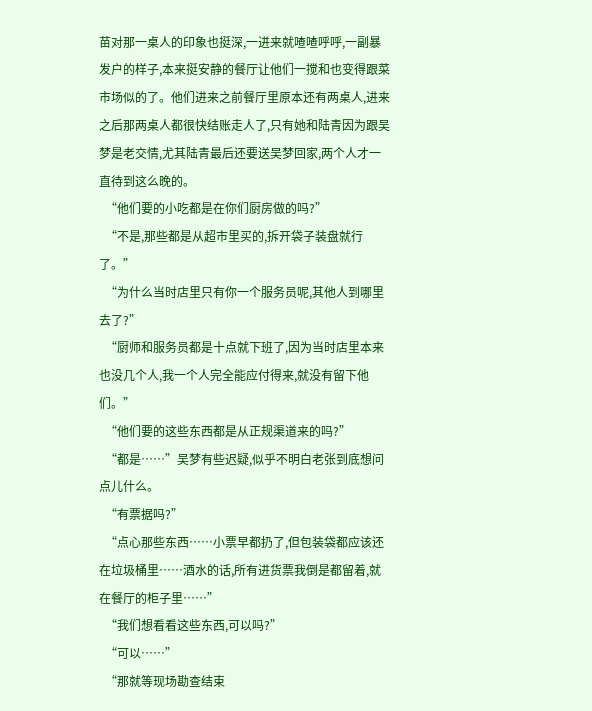苗对那一桌人的印象也挺深,一进来就喳喳呼呼,一副暴发户的样子,本来挺安静的餐厅让他们一搅和也变得跟菜市场似的了。他们进来之前餐厅里原本还有两桌人,进来之后那两桌人都很快结账走人了,只有她和陆青因为跟吴梦是老交情,尤其陆青最后还要送吴梦回家,两个人才一直待到这么晚的。
  “他们要的小吃都是在你们厨房做的吗?”
  “不是,那些都是从超市里买的,拆开袋子装盘就行了。”
  “为什么当时店里只有你一个服务员呢,其他人到哪里去了?”
  “厨师和服务员都是十点就下班了,因为当时店里本来也没几个人,我一个人完全能应付得来,就没有留下他们。”
  “他们要的这些东西都是从正规渠道来的吗?”
  “都是……”吴梦有些迟疑,似乎不明白老张到底想问点儿什么。
  “有票据吗?”
  “点心那些东西……小票早都扔了,但包装袋都应该还在垃圾桶里……酒水的话,所有进货票我倒是都留着,就在餐厅的柜子里……”
  “我们想看看这些东西,可以吗?”
  “可以……”
  “那就等现场勘查结束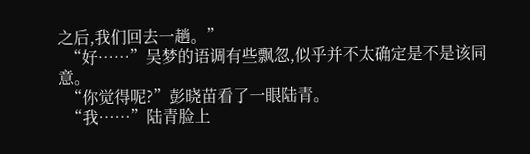之后,我们回去一趟。”
  “好……”吴梦的语调有些飘忽,似乎并不太确定是不是该同意。
  “你觉得呢?”彭晓苗看了一眼陆青。
  “我……”陆青脸上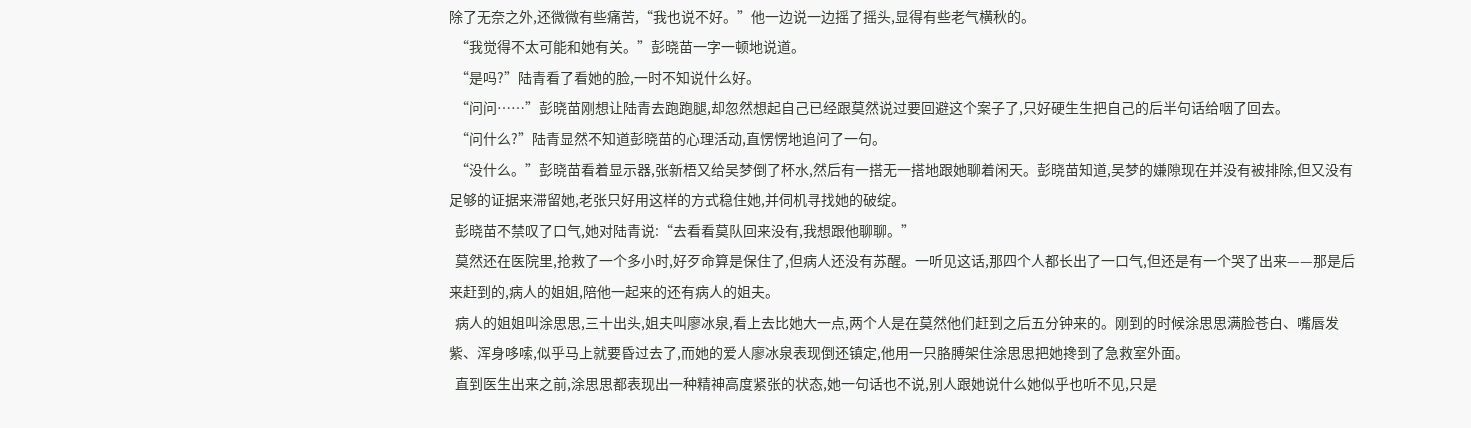除了无奈之外,还微微有些痛苦,“我也说不好。”他一边说一边摇了摇头,显得有些老气横秋的。
  “我觉得不太可能和她有关。”彭晓苗一字一顿地说道。
  “是吗?”陆青看了看她的脸,一时不知说什么好。
  “问问……”彭晓苗刚想让陆青去跑跑腿,却忽然想起自己已经跟莫然说过要回避这个案子了,只好硬生生把自己的后半句话给咽了回去。
  “问什么?”陆青显然不知道彭晓苗的心理活动,直愣愣地追问了一句。
  “没什么。”彭晓苗看着显示器,张新梧又给吴梦倒了杯水,然后有一搭无一搭地跟她聊着闲天。彭晓苗知道,吴梦的嫌隙现在并没有被排除,但又没有足够的证据来滞留她,老张只好用这样的方式稳住她,并伺机寻找她的破绽。
  彭晓苗不禁叹了口气,她对陆青说:“去看看莫队回来没有,我想跟他聊聊。”
  莫然还在医院里,抢救了一个多小时,好歹命算是保住了,但病人还没有苏醒。一听见这话,那四个人都长出了一口气,但还是有一个哭了出来——那是后来赶到的,病人的姐姐,陪他一起来的还有病人的姐夫。
  病人的姐姐叫涂思思,三十出头,姐夫叫廖冰泉,看上去比她大一点,两个人是在莫然他们赶到之后五分钟来的。刚到的时候涂思思满脸苍白、嘴唇发紫、浑身哆嗦,似乎马上就要昏过去了,而她的爱人廖冰泉表现倒还镇定,他用一只胳膊架住涂思思把她搀到了急救室外面。
  直到医生出来之前,涂思思都表现出一种精神高度紧张的状态,她一句话也不说,别人跟她说什么她似乎也听不见,只是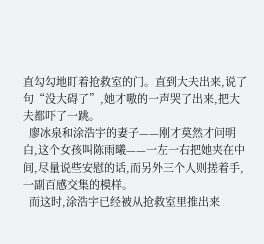直勾勾地盯着抢救室的门。直到大夫出来,说了句“没大碍了”,她才嗷的一声哭了出来,把大夫都吓了一跳。
  廖冰泉和涂浩宇的妻子——刚才莫然才问明白,这个女孩叫陈雨曦——一左一右把她夹在中间,尽量说些安慰的话,而另外三个人则搓着手,一副百感交集的模样。
  而这时,涂浩宇已经被从抢救室里推出来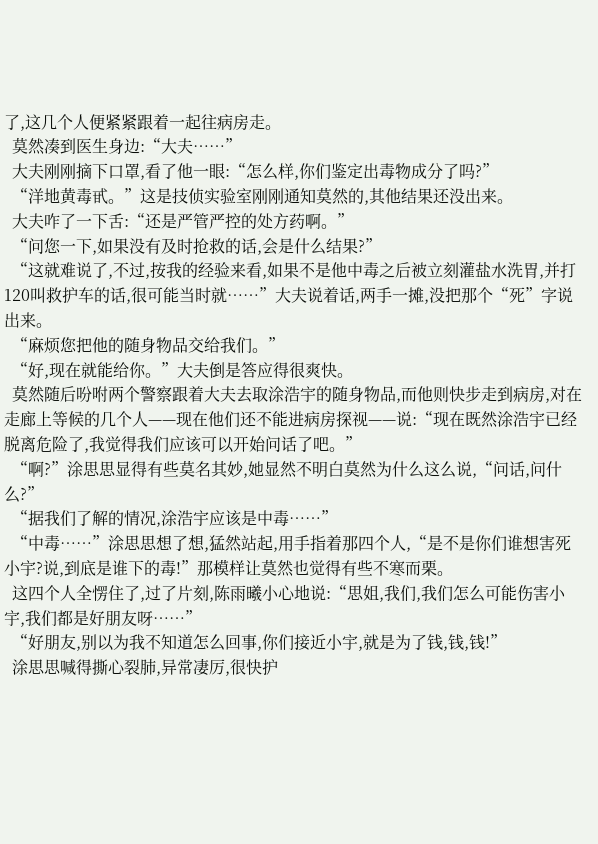了,这几个人便紧紧跟着一起往病房走。
  莫然凑到医生身边:“大夫……”
  大夫刚刚摘下口罩,看了他一眼:“怎么样,你们鉴定出毒物成分了吗?”
  “洋地黄毒甙。”这是技侦实验室刚刚通知莫然的,其他结果还没出来。
  大夫咋了一下舌:“还是严管严控的处方药啊。”
  “问您一下,如果没有及时抢救的话,会是什么结果?”
  “这就难说了,不过,按我的经验来看,如果不是他中毒之后被立刻灌盐水洗胃,并打120叫救护车的话,很可能当时就……”大夫说着话,两手一摊,没把那个“死”字说出来。
  “麻烦您把他的随身物品交给我们。”
  “好,现在就能给你。”大夫倒是答应得很爽快。
  莫然随后吩咐两个警察跟着大夫去取涂浩宇的随身物品,而他则快步走到病房,对在走廊上等候的几个人——现在他们还不能进病房探视——说:“现在既然涂浩宇已经脱离危险了,我觉得我们应该可以开始问话了吧。”
  “啊?”涂思思显得有些莫名其妙,她显然不明白莫然为什么这么说,“问话,问什么?”
  “据我们了解的情况,涂浩宇应该是中毒……”
  “中毒……”涂思思想了想,猛然站起,用手指着那四个人,“是不是你们谁想害死小宇?说,到底是谁下的毒!”那模样让莫然也觉得有些不寒而栗。
  这四个人全愣住了,过了片刻,陈雨曦小心地说:“思姐,我们,我们怎么可能伤害小宇,我们都是好朋友呀……”
  “好朋友,别以为我不知道怎么回事,你们接近小宇,就是为了钱,钱,钱!”
  涂思思喊得撕心裂肺,异常凄厉,很快护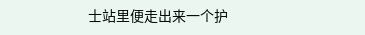士站里便走出来一个护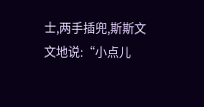士,两手插兜,斯斯文文地说:“小点儿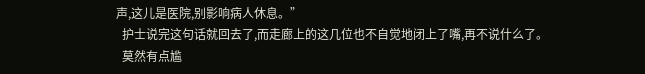声,这儿是医院,别影响病人休息。”
  护士说完这句话就回去了,而走廊上的这几位也不自觉地闭上了嘴,再不说什么了。
  莫然有点尴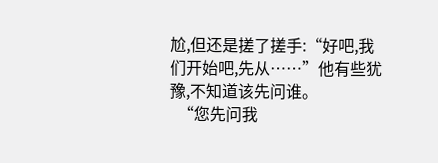尬,但还是搓了搓手:“好吧,我们开始吧,先从……”他有些犹豫,不知道该先问谁。
  “您先问我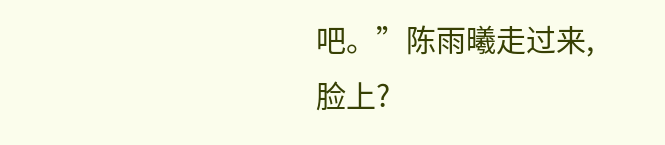吧。”陈雨曦走过来,脸上?